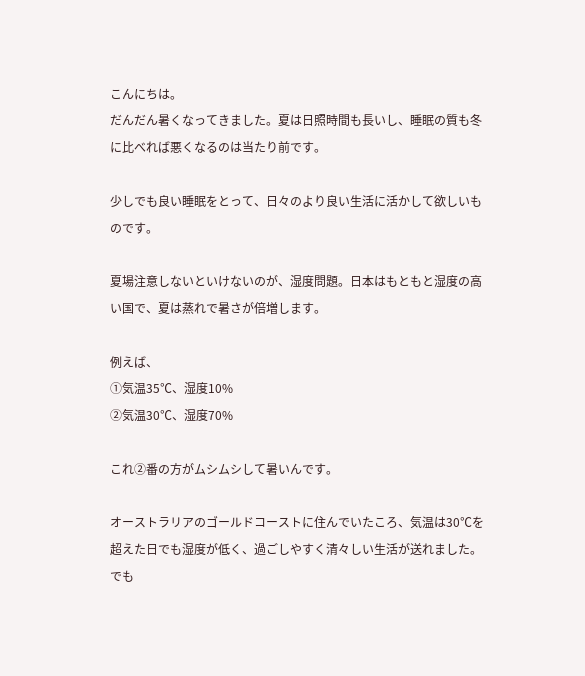こんにちは。
だんだん暑くなってきました。夏は日照時間も長いし、睡眠の質も冬に比べれば悪くなるのは当たり前です。

少しでも良い睡眠をとって、日々のより良い生活に活かして欲しいものです。

夏場注意しないといけないのが、湿度問題。日本はもともと湿度の高い国で、夏は蒸れで暑さが倍増します。

例えば、
①気温35℃、湿度10%
②気温30℃、湿度70%

これ②番の方がムシムシして暑いんです。

オーストラリアのゴールドコーストに住んでいたころ、気温は30℃を超えた日でも湿度が低く、過ごしやすく清々しい生活が送れました。でも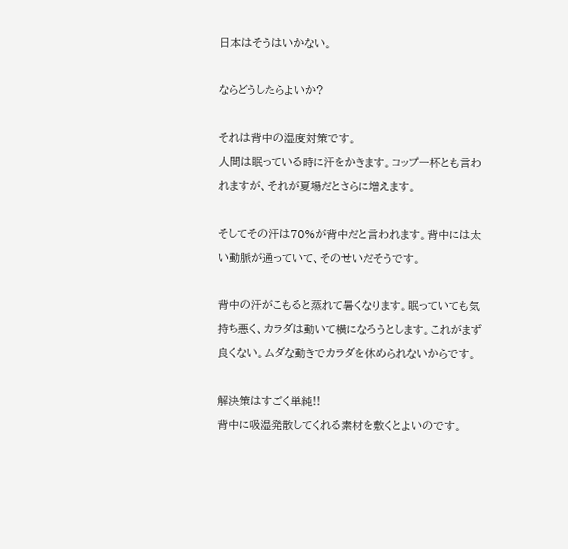日本はそうはいかない。

ならどうしたらよいか?

それは背中の湿度対策です。
人間は眠っている時に汗をかきます。コップ一杯とも言われますが、それが夏場だとさらに増えます。

そしてその汗は70%が背中だと言われます。背中には太い動脈が通っていて、そのせいだそうです。

背中の汗がこもると蒸れて暑くなります。眠っていても気持ち悪く、カラダは動いて横になろうとします。これがまず良くない。ムダな動きでカラダを休められないからです。

解決策はすごく単純!!
背中に吸湿発散してくれる素材を敷くとよいのです。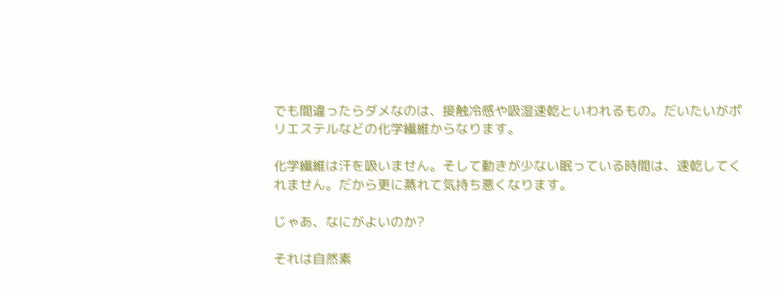でも間違ったらダメなのは、接触冷感や吸湿速乾といわれるもの。だいたいがポリエステルなどの化学繊維からなります。

化学繊維は汗を吸いません。そして動きが少ない眠っている時間は、速乾してくれません。だから更に蒸れて気持ち悪くなります。

じゃあ、なにがよいのか?

それは自然素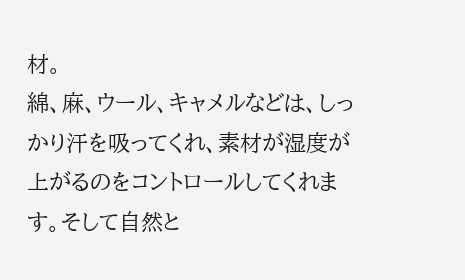材。
綿、麻、ウール、キャメルなどは、しっかり汗を吸ってくれ、素材が湿度が上がるのをコントロールしてくれます。そして自然と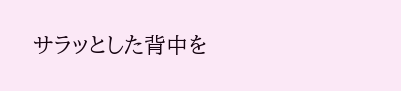サラッとした背中を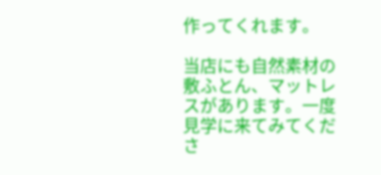作ってくれます。

当店にも自然素材の敷ふとん、マットレスがあります。一度見学に来てみてくださ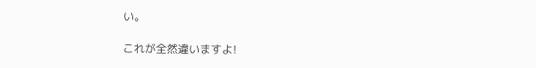い。

これが全然違いますよ!